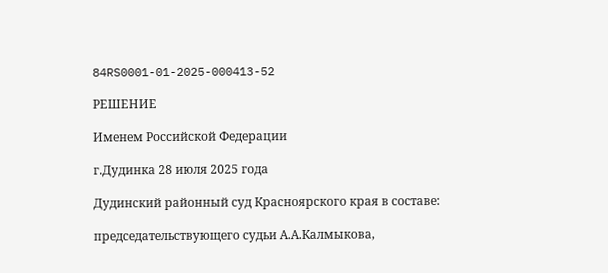84RS0001-01-2025-000413-52

РЕШЕНИЕ

Именем Российской Федерации

г.Дудинка 28 июля 2025 года

Дудинский районный суд Красноярского края в составе:

председательствующего судьи А.А.Калмыкова,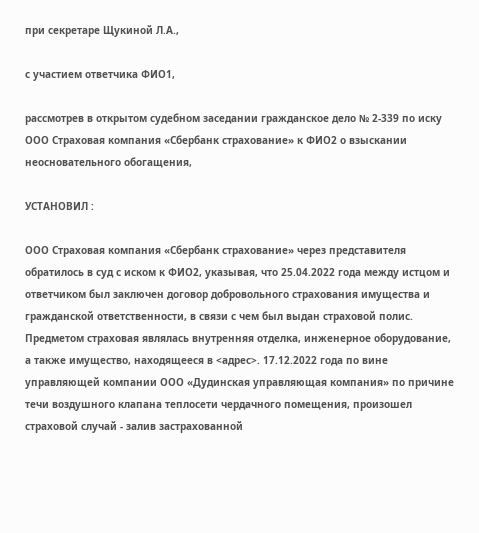при секретаре Щукиной Л.А.,

с участием ответчика ФИО1,

рассмотрев в открытом судебном заседании гражданское дело № 2-339 по иску ООО Страховая компания «Сбербанк страхование» к ФИО2 о взыскании неосновательного обогащения,

УСТАНОВИЛ :

ООО Страховая компания «Сбербанк страхование» через представителя обратилось в суд с иском к ФИО2, указывая, что 25.04.2022 года между истцом и ответчиком был заключен договор добровольного страхования имущества и гражданской ответственности, в связи с чем был выдан страховой полис. Предметом страховая являлась внутренняя отделка, инженерное оборудование, а также имущество, находящееся в <адрес>. 17.12.2022 года по вине управляющей компании ООО «Дудинская управляющая компания» по причине течи воздушного клапана теплосети чердачного помещения, произошел страховой случай - залив застрахованной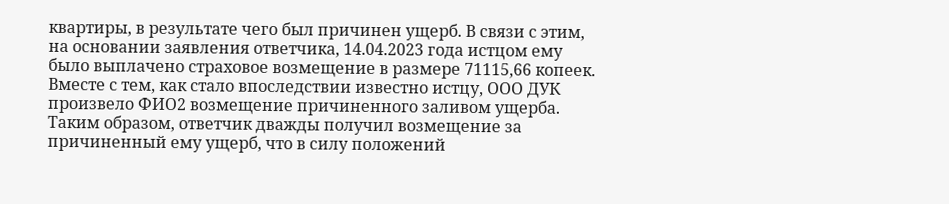квартиры, в результате чего был причинен ущерб. В связи с этим, на основании заявления ответчика, 14.04.2023 года истцом ему было выплачено страховое возмещение в размере 71115,66 копеек. Вместе с тем, как стало впоследствии известно истцу, ООО ДУК произвело ФИО2 возмещение причиненного заливом ущерба. Таким образом, ответчик дважды получил возмещение за причиненный ему ущерб, что в силу положений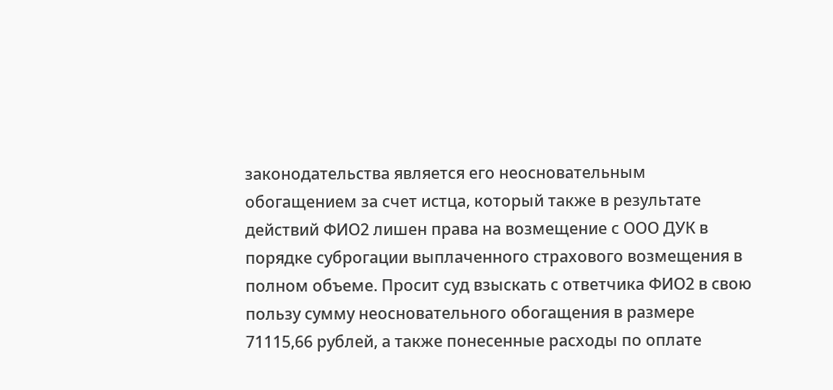законодательства является его неосновательным обогащением за счет истца, который также в результате действий ФИО2 лишен права на возмещение с ООО ДУК в порядке суброгации выплаченного страхового возмещения в полном объеме. Просит суд взыскать с ответчика ФИО2 в свою пользу сумму неосновательного обогащения в размере 71115,66 рублей, а также понесенные расходы по оплате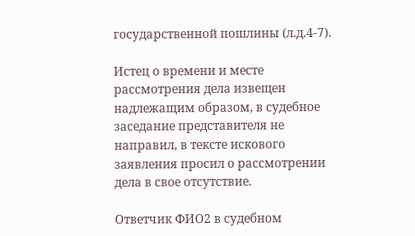государственной пошлины (л.д.4-7).

Истец о времени и месте рассмотрения дела извещен надлежащим образом, в судебное заседание представителя не направил, в тексте искового заявления просил о рассмотрении дела в свое отсутствие.

Ответчик ФИО2 в судебном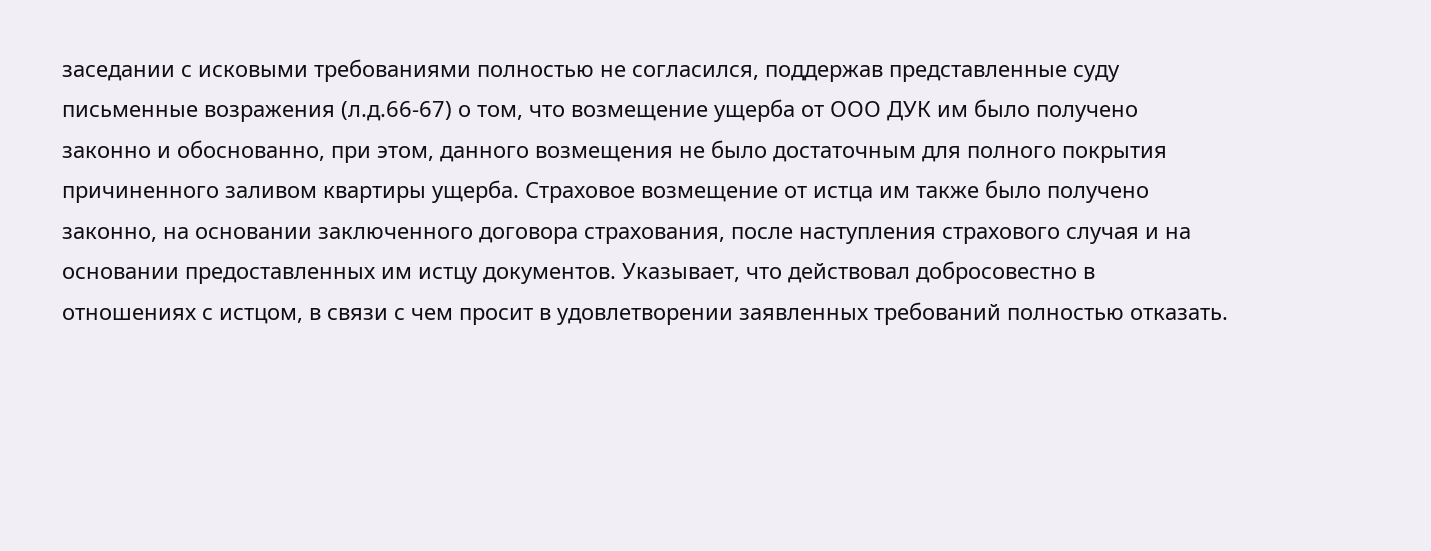заседании с исковыми требованиями полностью не согласился, поддержав представленные суду письменные возражения (л.д.66-67) о том, что возмещение ущерба от ООО ДУК им было получено законно и обоснованно, при этом, данного возмещения не было достаточным для полного покрытия причиненного заливом квартиры ущерба. Страховое возмещение от истца им также было получено законно, на основании заключенного договора страхования, после наступления страхового случая и на основании предоставленных им истцу документов. Указывает, что действовал добросовестно в отношениях с истцом, в связи с чем просит в удовлетворении заявленных требований полностью отказать.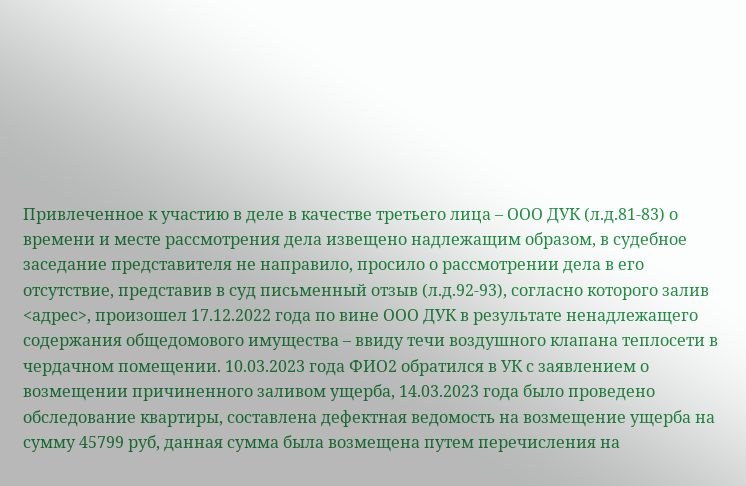Привлеченное к участию в деле в качестве третьего лица – ООО ДУК (л.д.81-83) о времени и месте рассмотрения дела извещено надлежащим образом, в судебное заседание представителя не направило, просило о рассмотрении дела в его отсутствие, представив в суд письменный отзыв (л.д.92-93), согласно которого залив <адрес>, произошел 17.12.2022 года по вине ООО ДУК в результате ненадлежащего содержания общедомового имущества – ввиду течи воздушного клапана теплосети в чердачном помещении. 10.03.2023 года ФИО2 обратился в УК с заявлением о возмещении причиненного заливом ущерба, 14.03.2023 года было проведено обследование квартиры, составлена дефектная ведомость на возмещение ущерба на сумму 45799 руб, данная сумма была возмещена путем перечисления на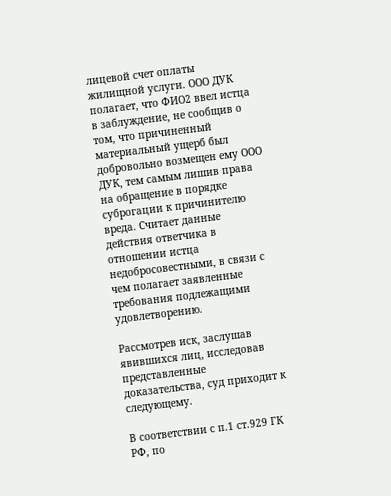лицевой счет оплаты жилищной услуги. ООО ДУК полагает, что ФИО2 ввел истца в заблуждение, не сообщив о том, что причиненный материальный ущерб был добровольно возмещен ему ООО ДУК, тем самым лишив права на обращение в порядке суброгации к причинителю вреда. Считает данные действия ответчика в отношении истца недобросовестными, в связи с чем полагает заявленные требования подлежащими удовлетворению.

Рассмотрев иск, заслушав явившихся лиц, исследовав представленные доказательства, суд приходит к следующему.

В соответствии с п.1 ст.929 ГК РФ, по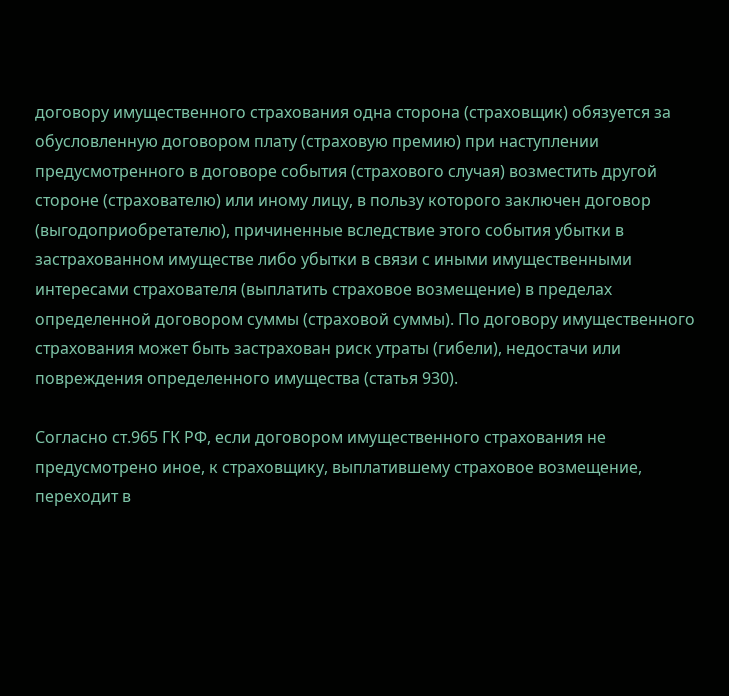договору имущественного страхования одна сторона (страховщик) обязуется за обусловленную договором плату (страховую премию) при наступлении предусмотренного в договоре события (страхового случая) возместить другой стороне (страхователю) или иному лицу, в пользу которого заключен договор (выгодоприобретателю), причиненные вследствие этого события убытки в застрахованном имуществе либо убытки в связи с иными имущественными интересами страхователя (выплатить страховое возмещение) в пределах определенной договором суммы (страховой суммы). По договору имущественного страхования может быть застрахован риск утраты (гибели), недостачи или повреждения определенного имущества (статья 930).

Согласно ст.965 ГК РФ, если договором имущественного страхования не предусмотрено иное, к страховщику, выплатившему страховое возмещение, переходит в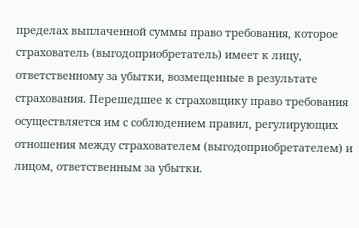пределах выплаченной суммы право требования, которое страхователь (выгодоприобретатель) имеет к лицу, ответственному за убытки, возмещенные в результате страхования. Перешедшее к страховщику право требования осуществляется им с соблюдением правил, регулирующих отношения между страхователем (выгодоприобретателем) и лицом, ответственным за убытки.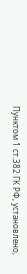Пунктом 1 ст.382 ГК РФ, установлено,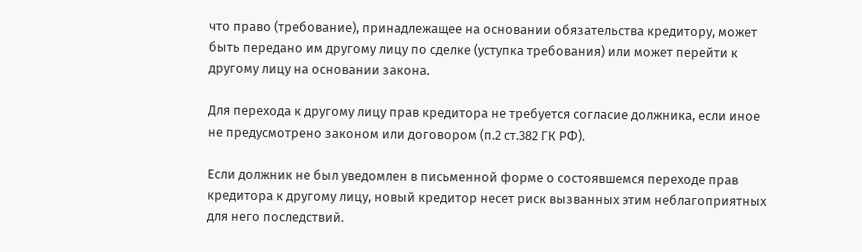что право (требование), принадлежащее на основании обязательства кредитору, может быть передано им другому лицу по сделке (уступка требования) или может перейти к другому лицу на основании закона.

Для перехода к другому лицу прав кредитора не требуется согласие должника, если иное не предусмотрено законом или договором (п.2 ст.382 ГК РФ).

Если должник не был уведомлен в письменной форме о состоявшемся переходе прав кредитора к другому лицу, новый кредитор несет риск вызванных этим неблагоприятных для него последствий.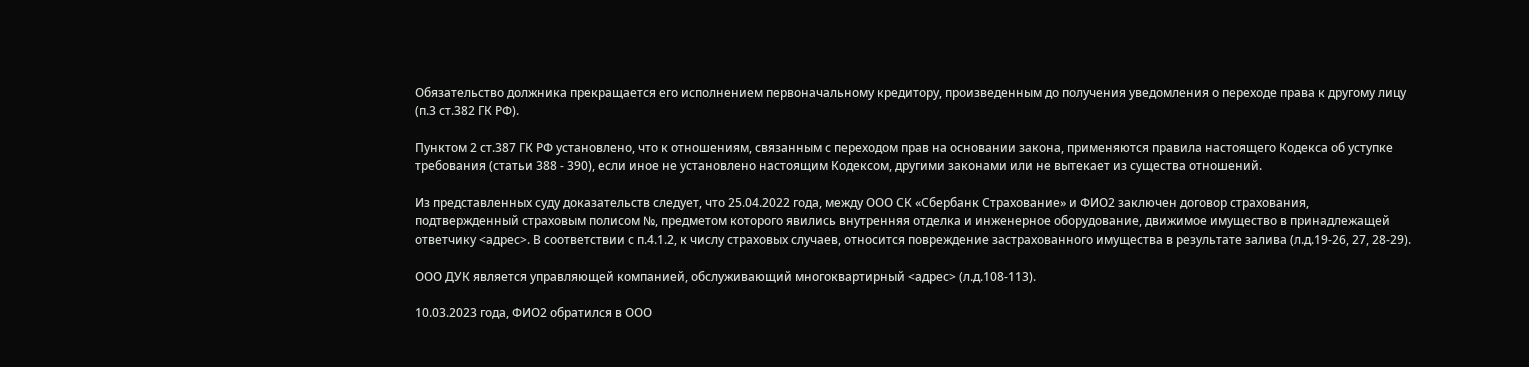Обязательство должника прекращается его исполнением первоначальному кредитору, произведенным до получения уведомления о переходе права к другому лицу (п.3 ст.382 ГК РФ).

Пунктом 2 ст.387 ГК РФ установлено, что к отношениям, связанным с переходом прав на основании закона, применяются правила настоящего Кодекса об уступке требования (статьи 388 - 390), если иное не установлено настоящим Кодексом, другими законами или не вытекает из существа отношений.

Из представленных суду доказательств следует, что 25.04.2022 года, между ООО СК «Сбербанк Страхование» и ФИО2 заключен договор страхования, подтвержденный страховым полисом №, предметом которого явились внутренняя отделка и инженерное оборудование, движимое имущество в принадлежащей ответчику <адрес>. В соответствии с п.4.1.2, к числу страховых случаев, относится повреждение застрахованного имущества в результате залива (л.д.19-26, 27, 28-29).

ООО ДУК является управляющей компанией, обслуживающий многоквартирный <адрес> (л.д.108-113).

10.03.2023 года, ФИО2 обратился в ООО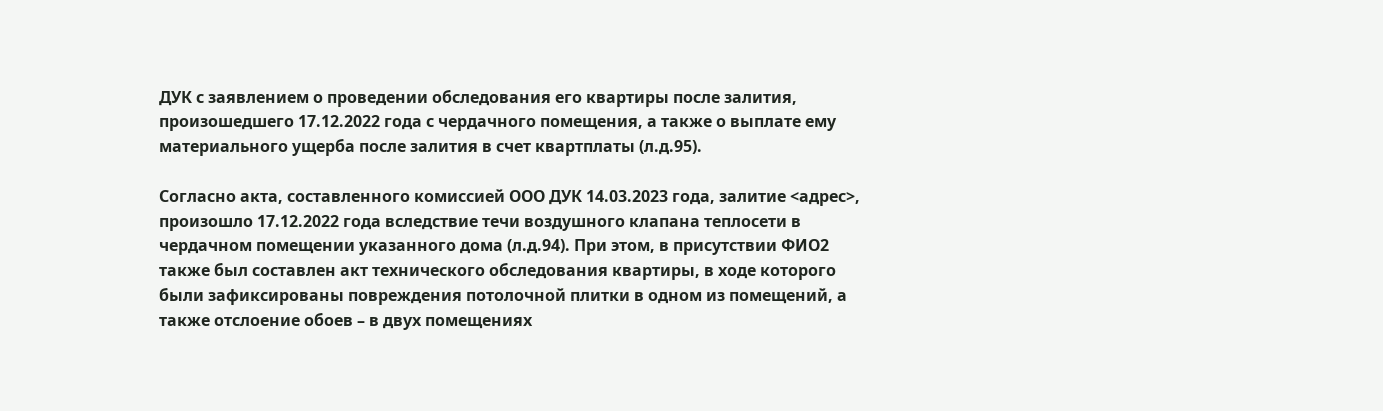ДУК с заявлением о проведении обследования его квартиры после залития, произошедшего 17.12.2022 года с чердачного помещения, а также о выплате ему материального ущерба после залития в счет квартплаты (л.д.95).

Согласно акта, составленного комиссией ООО ДУК 14.03.2023 года, залитие <адрес>, произошло 17.12.2022 года вследствие течи воздушного клапана теплосети в чердачном помещении указанного дома (л.д.94). При этом, в присутствии ФИО2 также был составлен акт технического обследования квартиры, в ходе которого были зафиксированы повреждения потолочной плитки в одном из помещений, а также отслоение обоев – в двух помещениях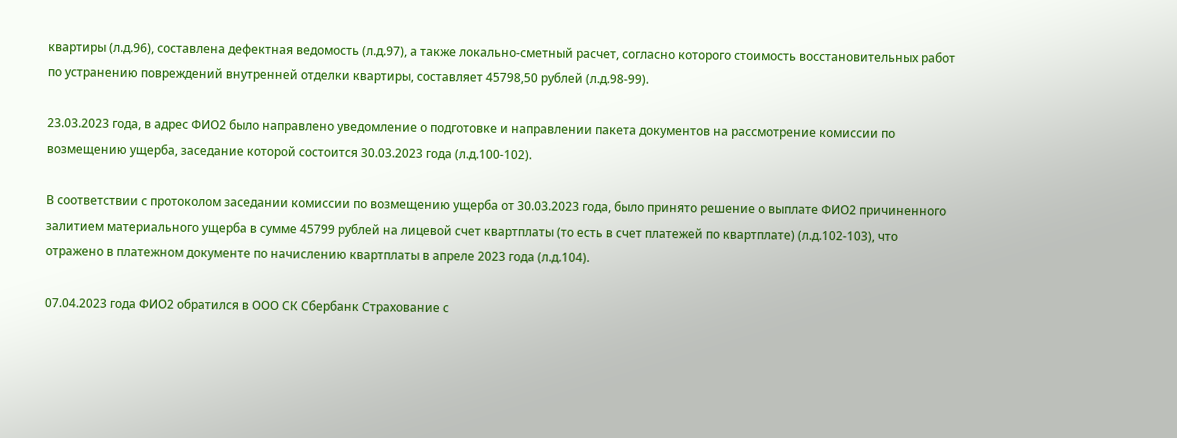квартиры (л.д.96), составлена дефектная ведомость (л.д.97), а также локально-сметный расчет, согласно которого стоимость восстановительных работ по устранению повреждений внутренней отделки квартиры, составляет 45798,50 рублей (л.д.98-99).

23.03.2023 года, в адрес ФИО2 было направлено уведомление о подготовке и направлении пакета документов на рассмотрение комиссии по возмещению ущерба, заседание которой состоится 30.03.2023 года (л.д.100-102).

В соответствии с протоколом заседании комиссии по возмещению ущерба от 30.03.2023 года, было принято решение о выплате ФИО2 причиненного залитием материального ущерба в сумме 45799 рублей на лицевой счет квартплаты (то есть в счет платежей по квартплате) (л.д.102-103), что отражено в платежном документе по начислению квартплаты в апреле 2023 года (л.д.104).

07.04.2023 года ФИО2 обратился в ООО СК Сбербанк Страхование с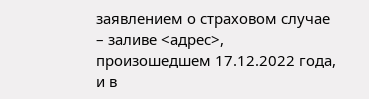заявлением о страховом случае – заливе <адрес>, произошедшем 17.12.2022 года, и в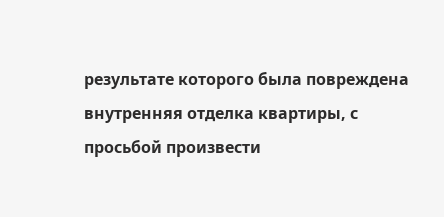результате которого была повреждена внутренняя отделка квартиры, с просьбой произвести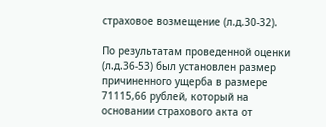страховое возмещение (л.д.30-32).

По результатам проведенной оценки (л.д.36-53) был установлен размер причиненного ущерба в размере 71115,66 рублей, который на основании страхового акта от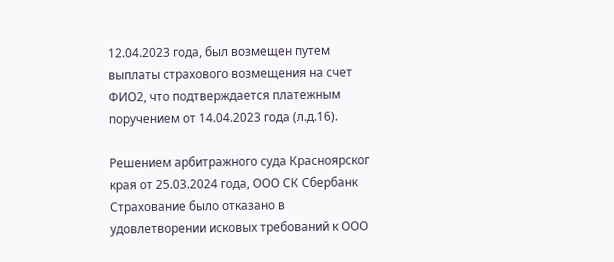12.04.2023 года, был возмещен путем выплаты страхового возмещения на счет ФИО2, что подтверждается платежным поручением от 14.04.2023 года (л.д.16).

Решением арбитражного суда Красноярског края от 25.03.2024 года, ООО СК Сбербанк Страхование было отказано в удовлетворении исковых требований к ООО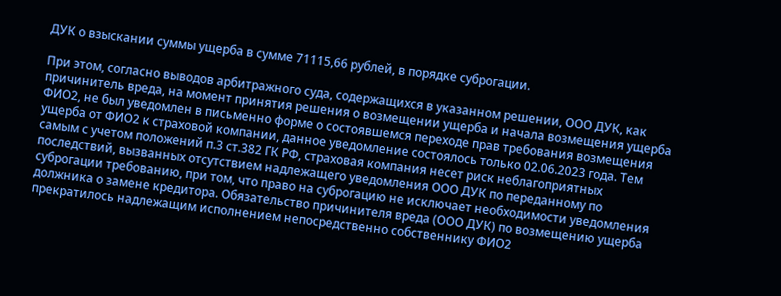ДУК о взыскании суммы ущерба в сумме 71115,66 рублей, в порядке суброгации.

При этом, согласно выводов арбитражного суда, содержащихся в указанном решении, ООО ДУК, как причинитель вреда, на момент принятия решения о возмещении ущерба и начала возмещения ущерба ФИО2, не был уведомлен в письменно форме о состоявшемся переходе прав требования возмещения ущерба от ФИО2 к страховой компании, данное уведомление состоялось только 02.06.2023 года. Тем самым с учетом положений п.3 ст.382 ГК РФ, страховая компания несет риск неблагоприятных последствий, вызванных отсутствием надлежащего уведомления ООО ДУК по переданному по суброгации требованию, при том, что право на суброгацию не исключает необходимости уведомления должника о замене кредитора. Обязательство причинителя вреда (ООО ДУК) по возмещению ущерба прекратилось надлежащим исполнением непосредственно собственнику ФИО2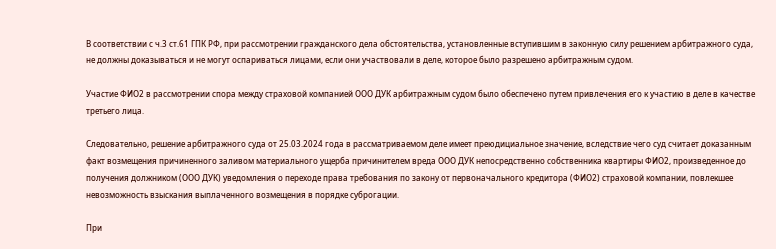В соответствии с ч.3 ст.61 ГПК РФ, при рассмотрении гражданского дела обстоятельства, установленные вступившим в законную силу решением арбитражного суда, не должны доказываться и не могут оспариваться лицами, если они участвовали в деле, которое было разрешено арбитражным судом.

Участие ФИО2 в рассмотрении спора между страховой компанией ООО ДУК арбитражным судом было обеспечено путем привлечения его к участию в деле в качестве третьего лица.

Следовательно, решение арбитражного суда от 25.03.2024 года в рассматриваемом деле имеет преюдициальное значение, вследствие чего суд считает доказанным факт возмещения причиненного заливом материального ущерба причинителем вреда ООО ДУК непосредственно собственника квартиры ФИО2, произведенное до получения должником (ООО ДУК) уведомления о переходе права требования по закону от первоначального кредитора (ФИО2) страховой компании, повлекшее невозможность взыскания выплаченного возмещения в порядке суброгации.

При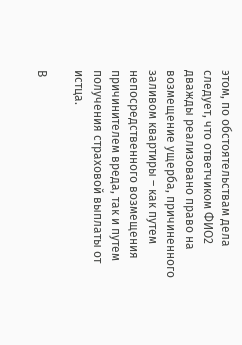этом, по обстоятельствам дела следует, что ответчиком ФИО2 дважды реализовано право на возмещение ущерба, причиненного заливом квартиры – как путем непосредственного возмещения причинителем вреда, так и путем получения страховой выплаты от истца.

В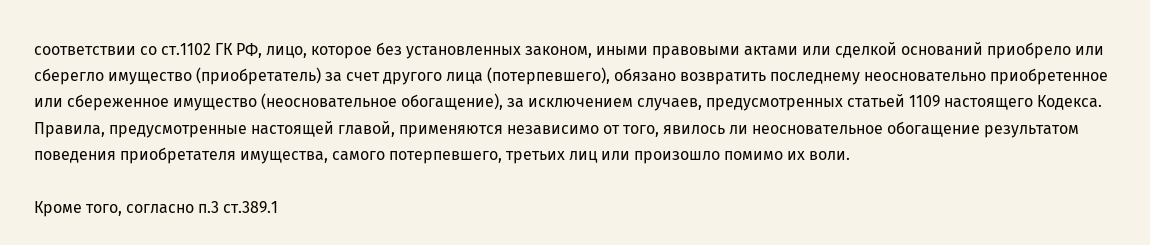соответствии со ст.1102 ГК РФ, лицо, которое без установленных законом, иными правовыми актами или сделкой оснований приобрело или сберегло имущество (приобретатель) за счет другого лица (потерпевшего), обязано возвратить последнему неосновательно приобретенное или сбереженное имущество (неосновательное обогащение), за исключением случаев, предусмотренных статьей 1109 настоящего Кодекса. Правила, предусмотренные настоящей главой, применяются независимо от того, явилось ли неосновательное обогащение результатом поведения приобретателя имущества, самого потерпевшего, третьих лиц или произошло помимо их воли.

Кроме того, согласно п.3 ст.389.1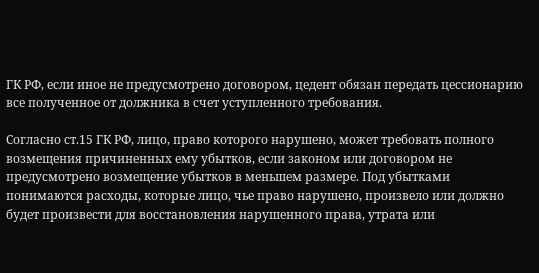ГК РФ, если иное не предусмотрено договором, цедент обязан передать цессионарию все полученное от должника в счет уступленного требования.

Согласно ст.15 ГК РФ, лицо, право которого нарушено, может требовать полного возмещения причиненных ему убытков, если законом или договором не предусмотрено возмещение убытков в меньшем размере. Под убытками понимаются расходы, которые лицо, чье право нарушено, произвело или должно будет произвести для восстановления нарушенного права, утрата или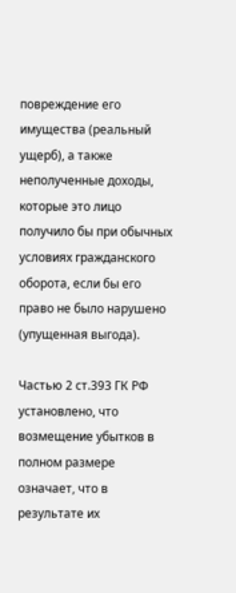повреждение его имущества (реальный ущерб), а также неполученные доходы, которые это лицо получило бы при обычных условиях гражданского оборота, если бы его право не было нарушено (упущенная выгода).

Частью 2 ст.393 ГК РФ установлено, что возмещение убытков в полном размере означает, что в результате их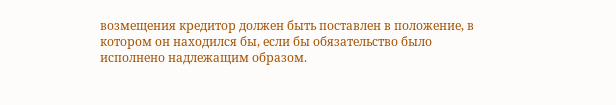возмещения кредитор должен быть поставлен в положение, в котором он находился бы, если бы обязательство было исполнено надлежащим образом.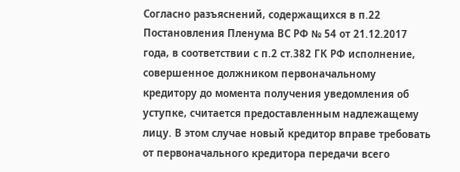Согласно разъяснений, содержащихся в п.22 Постановления Пленума ВС РФ № 54 от 21.12.2017 года, в соответствии с п.2 ст.382 ГК РФ исполнение, совершенное должником первоначальному кредитору до момента получения уведомления об уступке, считается предоставленным надлежащему лицу. В этом случае новый кредитор вправе требовать от первоначального кредитора передачи всего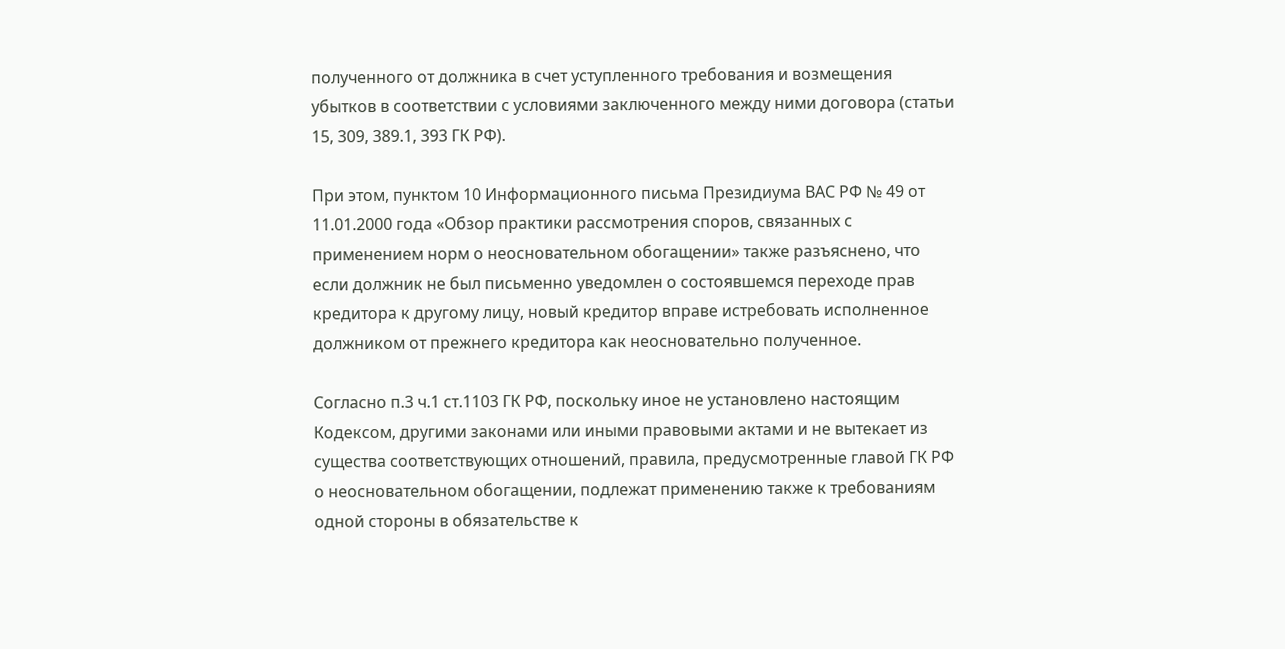полученного от должника в счет уступленного требования и возмещения убытков в соответствии с условиями заключенного между ними договора (статьи 15, 309, 389.1, 393 ГК РФ).

При этом, пунктом 10 Информационного письма Президиума ВАС РФ № 49 от 11.01.2000 года «Обзор практики рассмотрения споров, связанных с применением норм о неосновательном обогащении» также разъяснено, что если должник не был письменно уведомлен о состоявшемся переходе прав кредитора к другому лицу, новый кредитор вправе истребовать исполненное должником от прежнего кредитора как неосновательно полученное.

Согласно п.3 ч.1 ст.1103 ГК РФ, поскольку иное не установлено настоящим Кодексом, другими законами или иными правовыми актами и не вытекает из существа соответствующих отношений, правила, предусмотренные главой ГК РФ о неосновательном обогащении, подлежат применению также к требованиям одной стороны в обязательстве к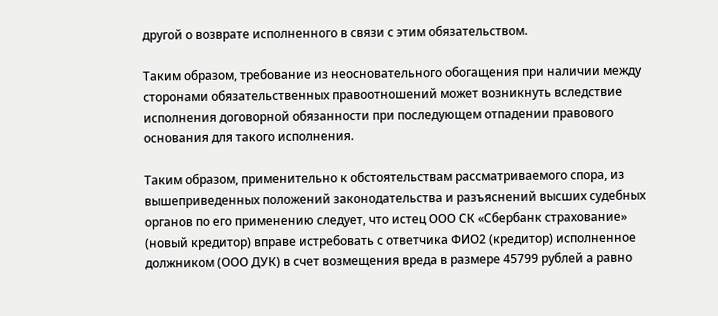другой о возврате исполненного в связи с этим обязательством.

Таким образом, требование из неосновательного обогащения при наличии между сторонами обязательственных правоотношений может возникнуть вследствие исполнения договорной обязанности при последующем отпадении правового основания для такого исполнения.

Таким образом, применительно к обстоятельствам рассматриваемого спора, из вышеприведенных положений законодательства и разъяснений высших судебных органов по его применению следует, что истец ООО СК «Сбербанк страхование» (новый кредитор) вправе истребовать с ответчика ФИО2 (кредитор) исполненное должником (ООО ДУК) в счет возмещения вреда в размере 45799 рублей а равно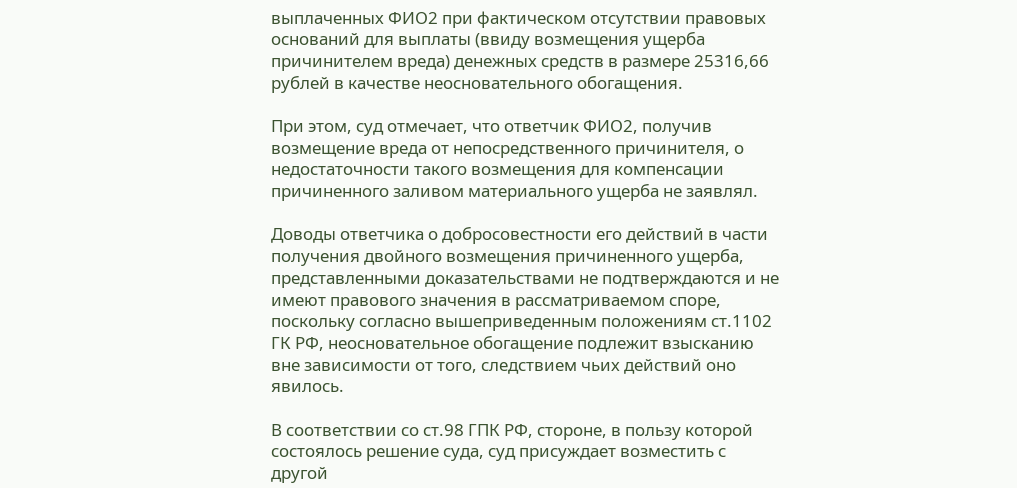выплаченных ФИО2 при фактическом отсутствии правовых оснований для выплаты (ввиду возмещения ущерба причинителем вреда) денежных средств в размере 25316,66 рублей в качестве неосновательного обогащения.

При этом, суд отмечает, что ответчик ФИО2, получив возмещение вреда от непосредственного причинителя, о недостаточности такого возмещения для компенсации причиненного заливом материального ущерба не заявлял.

Доводы ответчика о добросовестности его действий в части получения двойного возмещения причиненного ущерба, представленными доказательствами не подтверждаются и не имеют правового значения в рассматриваемом споре, поскольку согласно вышеприведенным положениям ст.1102 ГК РФ, неосновательное обогащение подлежит взысканию вне зависимости от того, следствием чьих действий оно явилось.

В соответствии со ст.98 ГПК РФ, стороне, в пользу которой состоялось решение суда, суд присуждает возместить с другой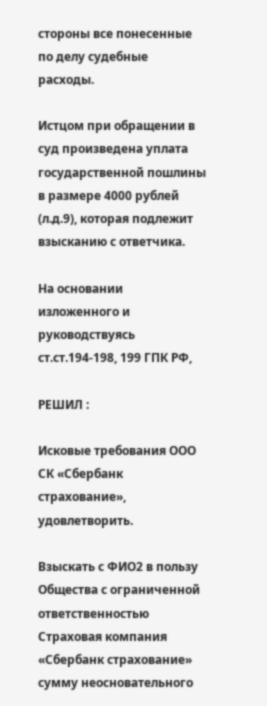стороны все понесенные по делу судебные расходы.

Истцом при обращении в суд произведена уплата государственной пошлины в размере 4000 рублей (л.д.9), которая подлежит взысканию с ответчика.

На основании изложенного и руководствуясь ст.ст.194-198, 199 ГПК РФ,

РЕШИЛ :

Исковые требования ООО СК «Сбербанк страхование», удовлетворить.

Взыскать с ФИО2 в пользу Общества с ограниченной ответственностью Страховая компания «Сбербанк страхование» сумму неосновательного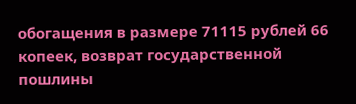обогащения в размере 71115 рублей 66 копеек, возврат государственной пошлины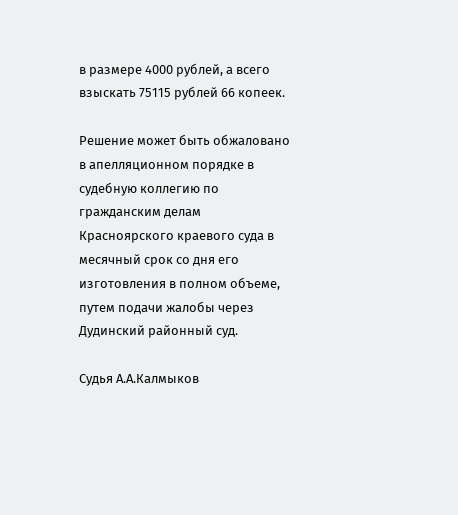в размере 4000 рублей, а всего взыскать 75115 рублей 66 копеек.

Решение может быть обжаловано в апелляционном порядке в судебную коллегию по гражданским делам Красноярского краевого суда в месячный срок со дня его изготовления в полном объеме, путем подачи жалобы через Дудинский районный суд.

Судья А.А.Калмыков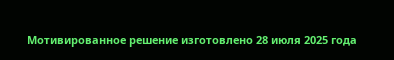Мотивированное решение изготовлено 28 июля 2025 года